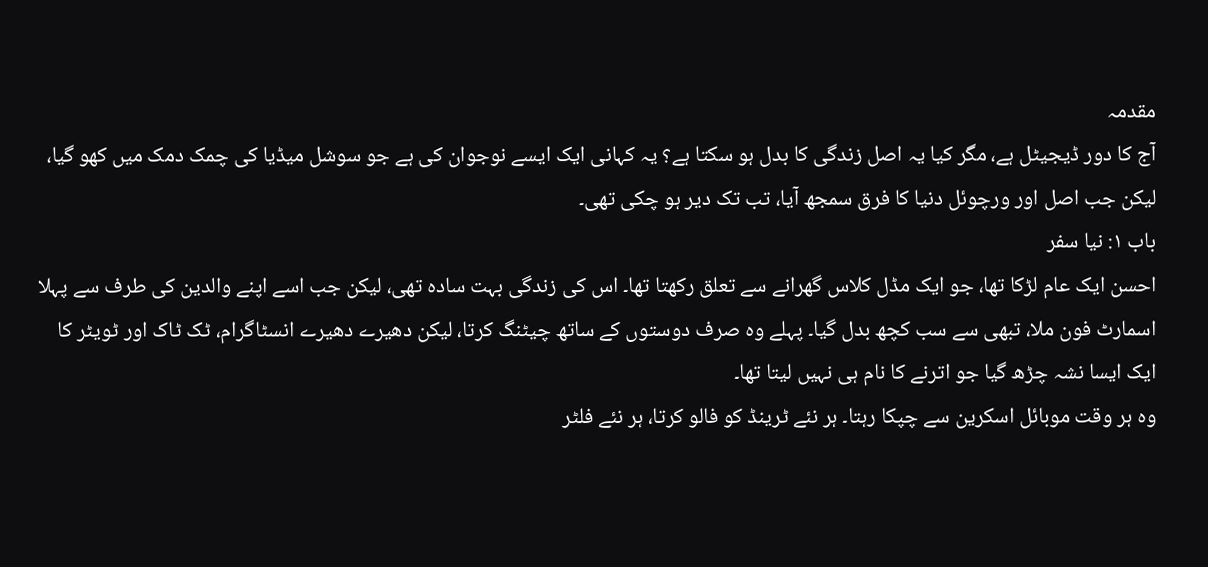مقدمہ
آج کا دور ڈیجیٹل ہے، مگر کیا یہ اصل زندگی کا بدل ہو سکتا ہے؟ یہ کہانی ایک ایسے نوجوان کی ہے جو سوشل میڈیا کی چمک دمک میں کھو گیا، لیکن جب اصل اور ورچوئل دنیا کا فرق سمجھ آیا، تب تک دیر ہو چکی تھی۔
باب ۱: نیا سفر
احسن ایک عام لڑکا تھا، جو ایک مڈل کلاس گھرانے سے تعلق رکھتا تھا۔ اس کی زندگی بہت سادہ تھی، لیکن جب اسے اپنے والدین کی طرف سے پہلا اسمارٹ فون ملا، تبھی سے سب کچھ بدل گیا۔ پہلے وہ صرف دوستوں کے ساتھ چیٹنگ کرتا، لیکن دھیرے دھیرے انسٹاگرام، ٹک ٹاک اور ٹویٹر کا ایک ایسا نشہ چڑھ گیا جو اترنے کا نام ہی نہیں لیتا تھا۔
وہ ہر وقت موبائل اسکرین سے چپکا رہتا۔ ہر نئے ٹرینڈ کو فالو کرتا، ہر نئے فلٹر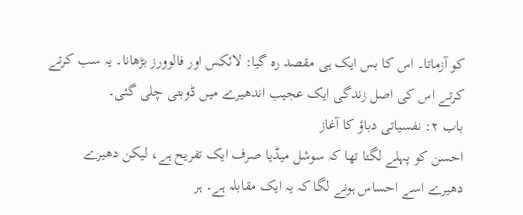کو آزماتا۔ اس کا بس ایک ہی مقصد رہ گیا: لائکس اور فالوورز بڑھانا۔ یہ سب کرتے کرتے اس کی اصل زندگی ایک عجیب اندھیرے میں ڈوبتی چلی گئی۔
باب ۲: نفسیاتی دباؤ کا آغاز
احسن کو پہلے لگتا تھا کہ سوشل میڈیا صرف ایک تفریح ہے، لیکن دھیرے دھیرے اسے احساس ہونے لگا کہ یہ ایک مقابلہ ہے۔ ہر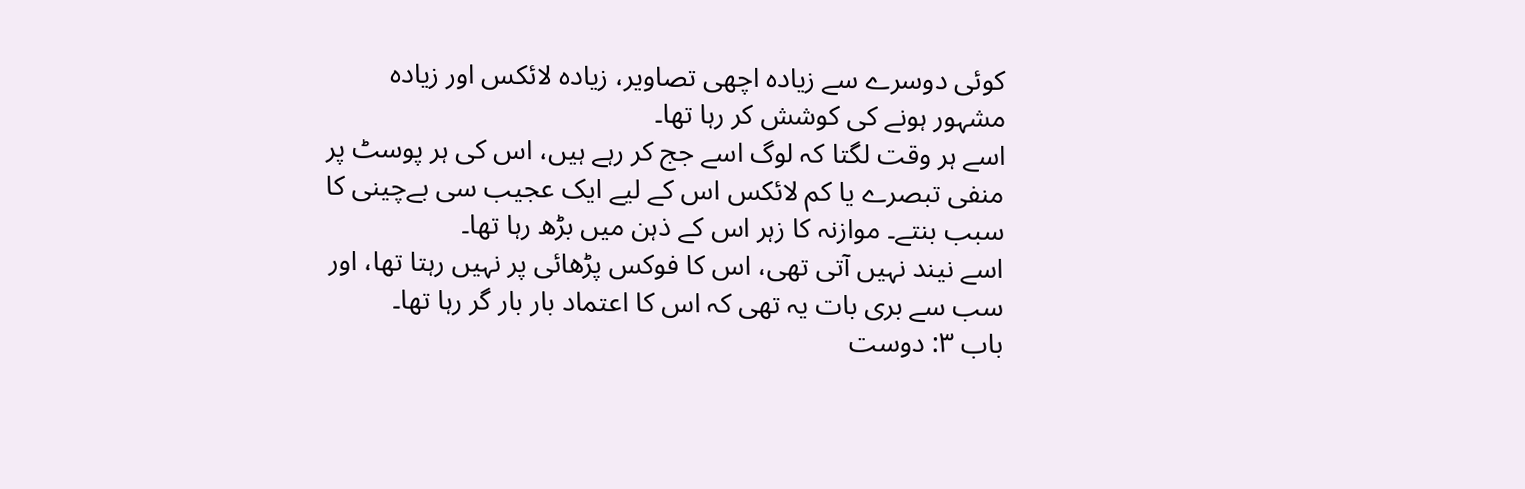کوئی دوسرے سے زیادہ اچھی تصاویر، زیادہ لائکس اور زیادہ مشہور ہونے کی کوشش کر رہا تھا۔
اسے ہر وقت لگتا کہ لوگ اسے جج کر رہے ہیں، اس کی ہر پوسٹ پر منفی تبصرے یا کم لائکس اس کے لیے ایک عجیب سی بےچینی کا سبب بنتے۔ موازنہ کا زہر اس کے ذہن میں بڑھ رہا تھا۔
اسے نیند نہیں آتی تھی، اس کا فوکس پڑھائی پر نہیں رہتا تھا، اور سب سے بری بات یہ تھی کہ اس کا اعتماد بار بار گر رہا تھا۔
باب ۳: دوست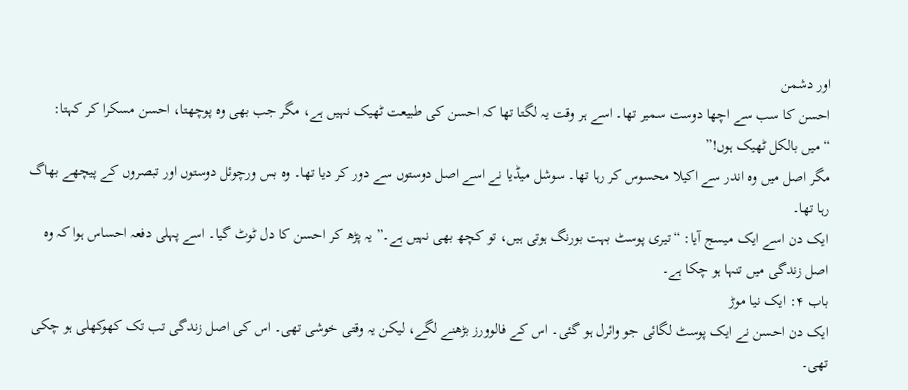اور دشمن
احسن کا سب سے اچھا دوست سمیر تھا۔ اسے ہر وقت یہ لگتا تھا کہ احسن کی طبیعت ٹھیک نہیں ہے، مگر جب بھی وہ پوچھتا، احسن مسکرا کر کہتا: “میں بالکل ٹھیک ہوں!”
مگر اصل میں وہ اندر سے اکیلا محسوس کر رہا تھا۔ سوشل میڈیا نے اسے اصل دوستوں سے دور کر دیا تھا۔ وہ بس ورچوئل دوستوں اور تبصروں کے پیچھے بھاگ رہا تھا۔
ایک دن اسے ایک میسج آیا: “تیری پوسٹ بہت بورنگ ہوتی ہیں، تو کچھ بھی نہیں ہے۔” یہ پڑھ کر احسن کا دل ٹوٹ گیا۔ اسے پہلی دفعہ احساس ہوا کہ وہ اصل زندگی میں تنہا ہو چکا ہے۔
باب ۴: ایک نیا موڑ
ایک دن احسن نے ایک پوسٹ لگائی جو وائرل ہو گئی۔ اس کے فالوورز بڑھنے لگے، لیکن یہ وقتی خوشی تھی۔ اس کی اصل زندگی تب تک کھوکھلی ہو چکی تھی۔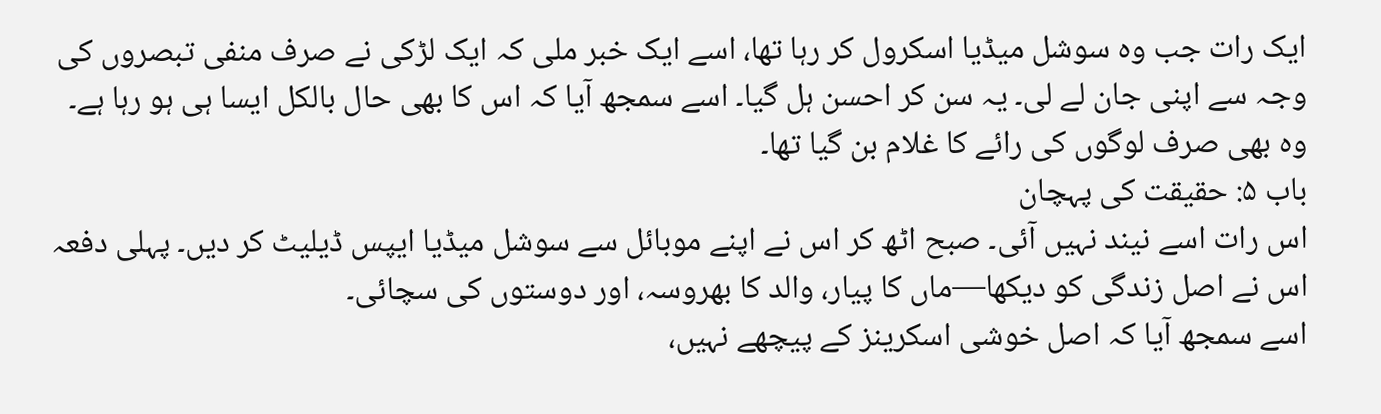ایک رات جب وہ سوشل میڈیا اسکرول کر رہا تھا، اسے ایک خبر ملی کہ ایک لڑکی نے صرف منفی تبصروں کی وجہ سے اپنی جان لے لی۔ یہ سن کر احسن ہل گیا۔ اسے سمجھ آیا کہ اس کا بھی حال بالکل ایسا ہی ہو رہا ہے۔ وہ بھی صرف لوگوں کی رائے کا غلام بن گیا تھا۔
باب ۵: حقیقت کی پہچان
اس رات اسے نیند نہیں آئی۔ صبح اٹھ کر اس نے اپنے موبائل سے سوشل میڈیا ایپس ڈیلیٹ کر دیں۔ پہلی دفعہ اس نے اصل زندگی کو دیکھا—ماں کا پیار، والد کا بھروسہ، اور دوستوں کی سچائی۔
اسے سمجھ آیا کہ اصل خوشی اسکرینز کے پیچھے نہیں،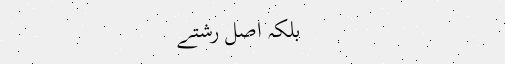بلکہ اصل رشتے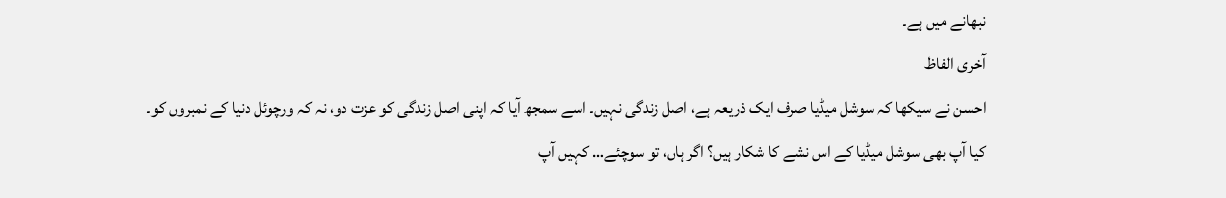نبھانے میں ہے۔
آخری الفاظ
احسن نے سیکھا کہ سوشل میڈیا صرف ایک ذریعہ ہے، اصل زندگی نہیں۔ اسے سمجھ آیا کہ اپنی اصل زندگی کو عزت دو، نہ کہ ورچوئل دنیا کے نمبروں کو۔
کیا آپ بھی سوشل میڈیا کے اس نشے کا شکار ہیں؟ اگر ہاں، تو سوچئے… کہیں آپ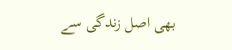بھی اصل زندگی سے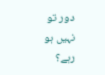دور تو نہیں ہو رہے؟